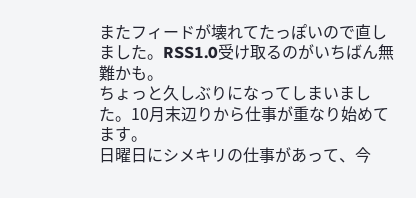またフィードが壊れてたっぽいので直しました。RSS1.0受け取るのがいちばん無難かも。
ちょっと久しぶりになってしまいました。10月末辺りから仕事が重なり始めてます。
日曜日にシメキリの仕事があって、今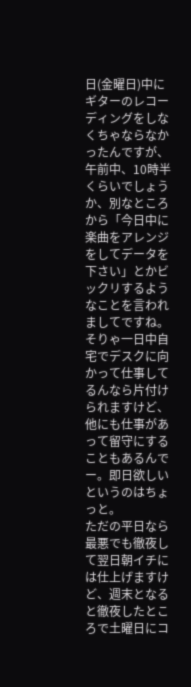日(金曜日)中にギターのレコーディングをしなくちゃならなかったんですが、午前中、10時半くらいでしょうか、別なところから「今日中に楽曲をアレンジをしてデータを下さい」とかビックリするようなことを言われましてですね。そりゃ一日中自宅でデスクに向かって仕事してるんなら片付けられますけど、他にも仕事があって留守にすることもあるんでー。即日欲しいというのはちょっと。
ただの平日なら最悪でも徹夜して翌日朝イチには仕上げますけど、週末となると徹夜したところで土曜日にコ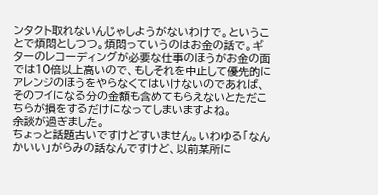ンタクト取れないんじゃしようがないわけで。ということで煩悶としつつ。煩悶っていうのはお金の話で。ギターのレコーディングが必要な仕事のほうがお金の面では10倍以上高いので、もしそれを中止して優先的にアレンジのほうをやらなくてはいけないのであれば、そのフイになる分の金額も含めてもらえないとただこちらが損をするだけになってしまいますよね。
余談が過ぎました。
ちょっと話題古いですけどすいません。いわゆる「なんかいい」がらみの話なんですけど、以前某所に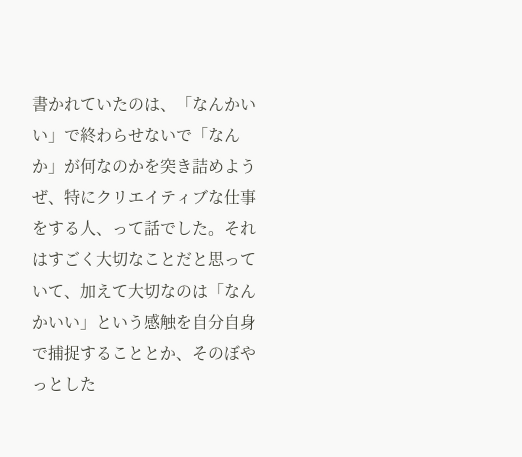書かれていたのは、「なんかいい」で終わらせないで「なんか」が何なのかを突き詰めようぜ、特にクリエイティブな仕事をする人、って話でした。それはすごく大切なことだと思っていて、加えて大切なのは「なんかいい」という感触を自分自身で捕捉することとか、そのぼやっとした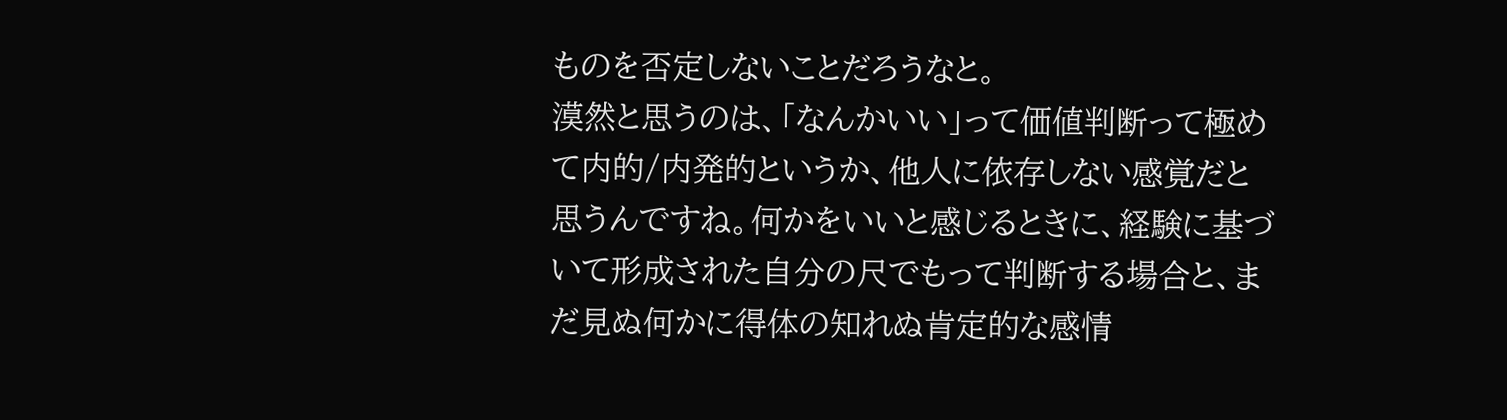ものを否定しないことだろうなと。
漠然と思うのは、「なんかいい」って価値判断って極めて内的/内発的というか、他人に依存しない感覚だと思うんですね。何かをいいと感じるときに、経験に基づいて形成された自分の尺でもって判断する場合と、まだ見ぬ何かに得体の知れぬ肯定的な感情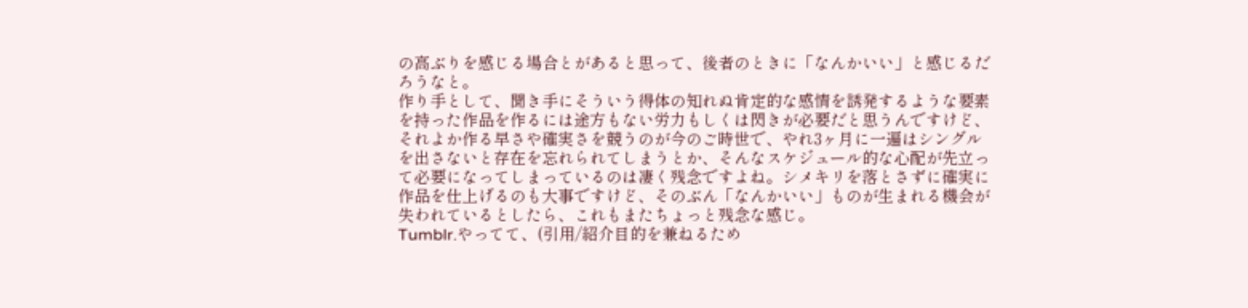の高ぶりを感じる場合とがあると思って、後者のときに「なんかいい」と感じるだろうなと。
作り手として、聞き手にそういう得体の知れぬ肯定的な感情を誘発するような要素を持った作品を作るには途方もない労力もしくは閃きが必要だと思うんですけど、それよか作る早さや確実さを競うのが今のご時世で、やれ3ヶ月に一遍はシングルを出さないと存在を忘れられてしまうとか、そんなスケジュール的な心配が先立って必要になってしまっているのは凄く残念ですよね。シメキリを落とさずに確実に作品を仕上げるのも大事ですけど、そのぶん「なんかいい」ものが生まれる機会が失われているとしたら、これもまたちょっと残念な感じ。
Tumblr.やってて、(引用/紹介目的を兼ねるため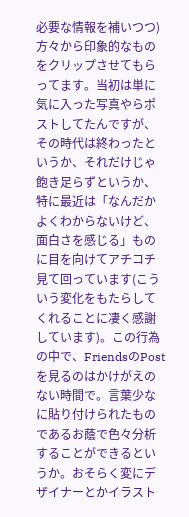必要な情報を補いつつ)方々から印象的なものをクリップさせてもらってます。当初は単に気に入った写真やらポストしてたんですが、その時代は終わったというか、それだけじゃ飽き足らずというか、特に最近は「なんだかよくわからないけど、面白さを感じる」ものに目を向けてアチコチ見て回っています(こういう変化をもたらしてくれることに凄く感謝しています)。この行為の中で、FriendsのPostを見るのはかけがえのない時間で。言葉少なに貼り付けられたものであるお蔭で色々分析することができるというか。おそらく変にデザイナーとかイラスト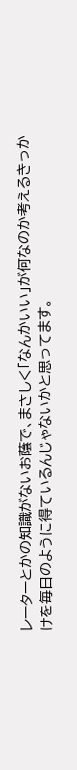レーターとかの知識がないお蔭で、まさしく「なんかいい」が何なのか考えるきっかけを毎日のように得ているんじゃないかと思ってます。